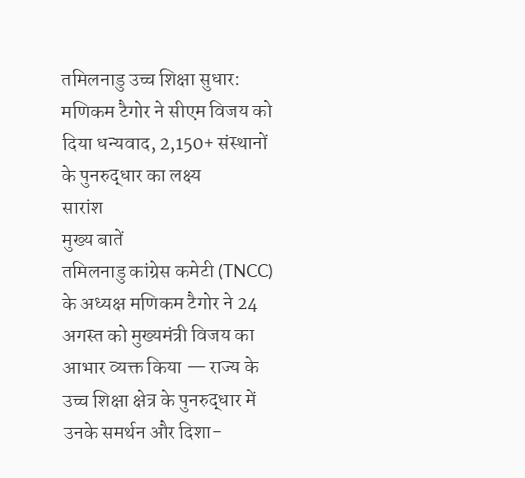तमिलनाडु उच्च शिक्षा सुधार: मणिकम टैगोर ने सीएम विजय को दिया धन्यवाद, 2,150+ संस्थानों के पुनरुद्धार का लक्ष्य
सारांश
मुख्य बातें
तमिलनाडु कांग्रेस कमेटी (TNCC) के अध्यक्ष मणिकम टैगोर ने 24 अगस्त को मुख्यमंत्री विजय का आभार व्यक्त किया — राज्य के उच्च शिक्षा क्षेत्र के पुनरुद्धार में उनके समर्थन और दिशा-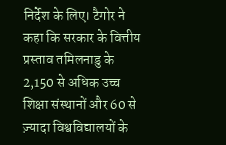निर्देश के लिए। टैगोर ने कहा कि सरकार के वित्तीय प्रस्ताव तमिलनाडु के 2,150 से अधिक उच्च शिक्षा संस्थानों और 60 से ज़्यादा विश्वविद्यालयों के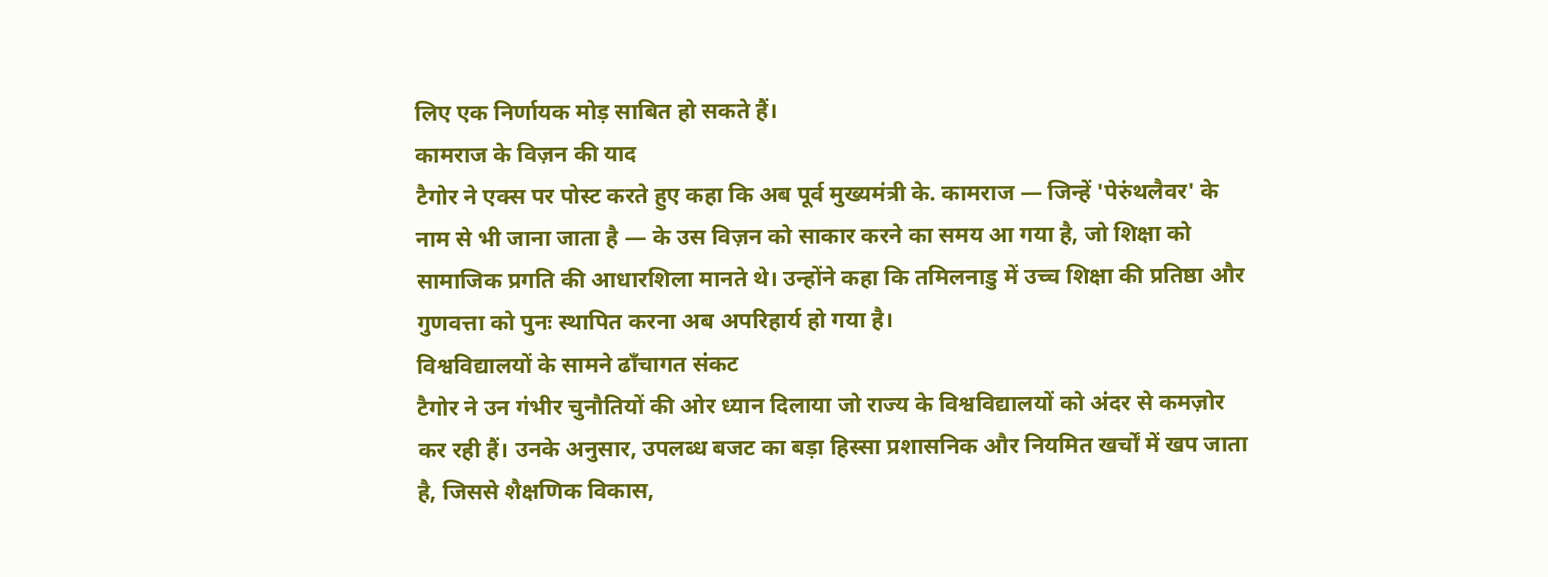लिए एक निर्णायक मोड़ साबित हो सकते हैं।
कामराज के विज़न की याद
टैगोर ने एक्स पर पोस्ट करते हुए कहा कि अब पूर्व मुख्यमंत्री के. कामराज — जिन्हें 'पेरुंथलैवर' के नाम से भी जाना जाता है — के उस विज़न को साकार करने का समय आ गया है, जो शिक्षा को सामाजिक प्रगति की आधारशिला मानते थे। उन्होंने कहा कि तमिलनाडु में उच्च शिक्षा की प्रतिष्ठा और गुणवत्ता को पुनः स्थापित करना अब अपरिहार्य हो गया है।
विश्वविद्यालयों के सामने ढाँचागत संकट
टैगोर ने उन गंभीर चुनौतियों की ओर ध्यान दिलाया जो राज्य के विश्वविद्यालयों को अंदर से कमज़ोर कर रही हैं। उनके अनुसार, उपलब्ध बजट का बड़ा हिस्सा प्रशासनिक और नियमित खर्चों में खप जाता है, जिससे शैक्षणिक विकास,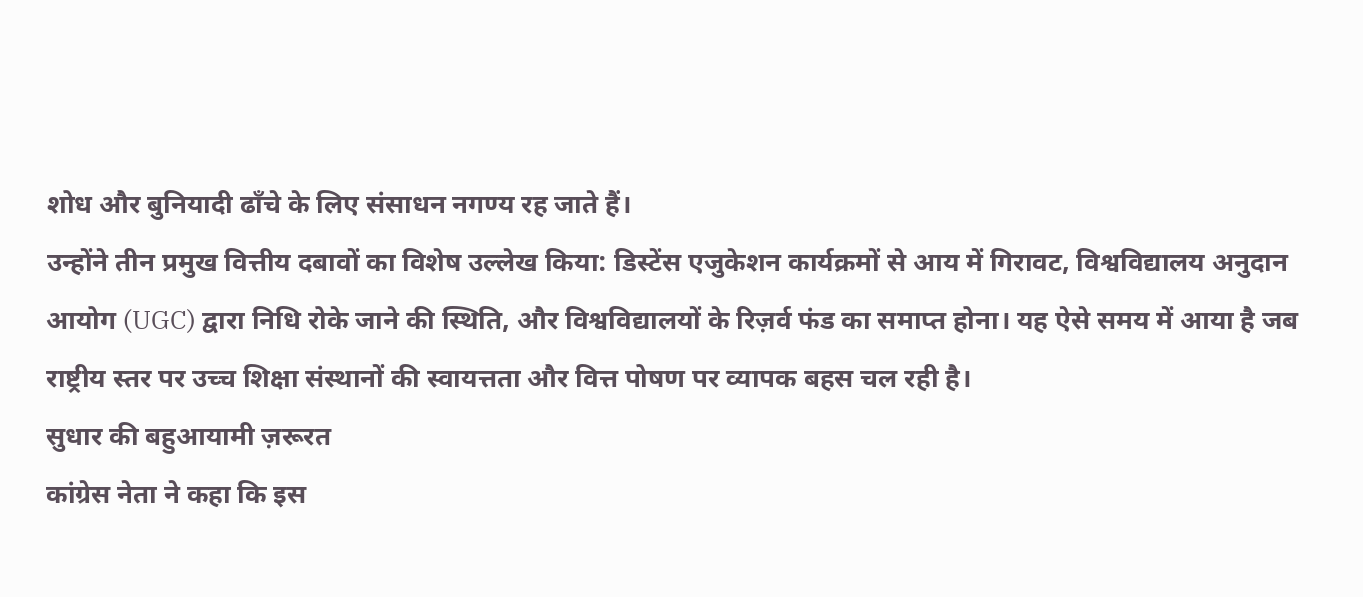शोध और बुनियादी ढाँचे के लिए संसाधन नगण्य रह जाते हैं।
उन्होंने तीन प्रमुख वित्तीय दबावों का विशेष उल्लेख किया: डिस्टेंस एजुकेशन कार्यक्रमों से आय में गिरावट, विश्वविद्यालय अनुदान आयोग (UGC) द्वारा निधि रोके जाने की स्थिति, और विश्वविद्यालयों के रिज़र्व फंड का समाप्त होना। यह ऐसे समय में आया है जब राष्ट्रीय स्तर पर उच्च शिक्षा संस्थानों की स्वायत्तता और वित्त पोषण पर व्यापक बहस चल रही है।
सुधार की बहुआयामी ज़रूरत
कांग्रेस नेता ने कहा कि इस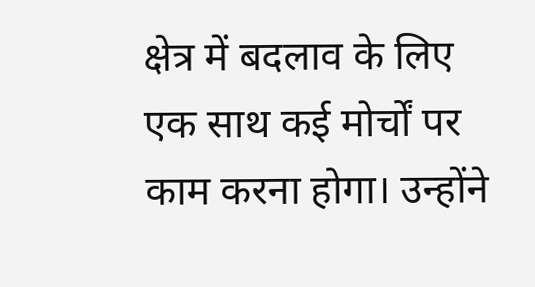क्षेत्र में बदलाव के लिए एक साथ कई मोर्चों पर काम करना होगा। उन्होंने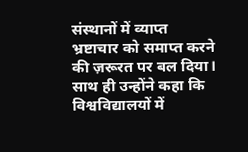संस्थानों में व्याप्त भ्रष्टाचार को समाप्त करने की ज़रूरत पर बल दिया। साथ ही उन्होंने कहा कि विश्वविद्यालयों में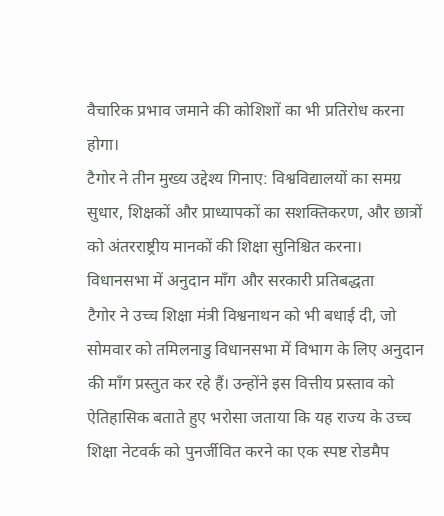वैचारिक प्रभाव जमाने की कोशिशों का भी प्रतिरोध करना होगा।
टैगोर ने तीन मुख्य उद्देश्य गिनाए: विश्वविद्यालयों का समग्र सुधार, शिक्षकों और प्राध्यापकों का सशक्तिकरण, और छात्रों को अंतरराष्ट्रीय मानकों की शिक्षा सुनिश्चित करना।
विधानसभा में अनुदान माँग और सरकारी प्रतिबद्धता
टैगोर ने उच्च शिक्षा मंत्री विश्वनाथन को भी बधाई दी, जो सोमवार को तमिलनाडु विधानसभा में विभाग के लिए अनुदान की माँग प्रस्तुत कर रहे हैं। उन्होंने इस वित्तीय प्रस्ताव को ऐतिहासिक बताते हुए भरोसा जताया कि यह राज्य के उच्च शिक्षा नेटवर्क को पुनर्जीवित करने का एक स्पष्ट रोडमैप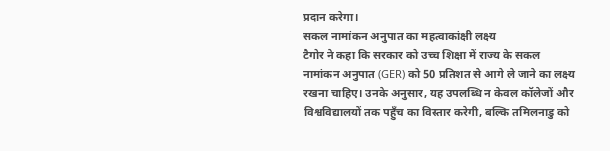प्रदान करेगा।
सकल नामांकन अनुपात का महत्वाकांक्षी लक्ष्य
टैगोर ने कहा कि सरकार को उच्च शिक्षा में राज्य के सकल नामांकन अनुपात (GER) को 50 प्रतिशत से आगे ले जाने का लक्ष्य रखना चाहिए। उनके अनुसार, यह उपलब्धि न केवल कॉलेजों और विश्वविद्यालयों तक पहुँच का विस्तार करेगी, बल्कि तमिलनाडु को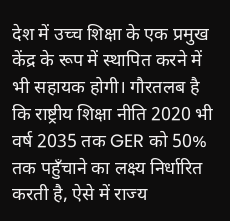देश में उच्च शिक्षा के एक प्रमुख केंद्र के रूप में स्थापित करने में भी सहायक होगी। गौरतलब है कि राष्ट्रीय शिक्षा नीति 2020 भी वर्ष 2035 तक GER को 50% तक पहुँचाने का लक्ष्य निर्धारित करती है, ऐसे में राज्य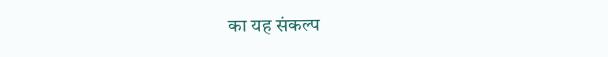का यह संकल्प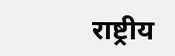राष्ट्रीय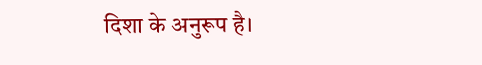दिशा के अनुरूप है।